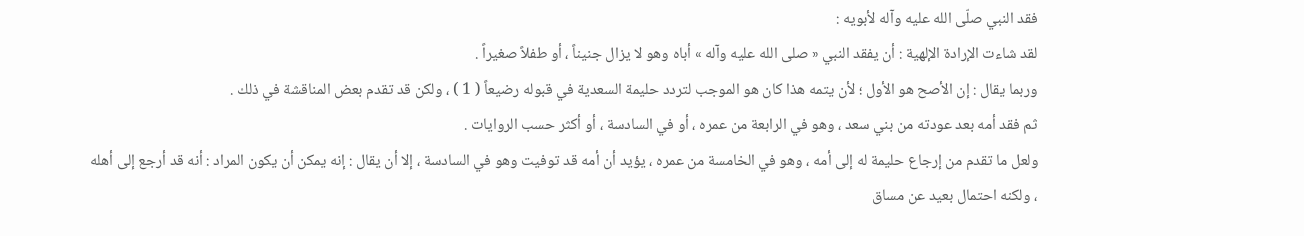فقد النبي صلّى الله عليه وآله لأبويه :
لقد شاءت الإرادة الإلهية : أن يفقد النبي « صلى الله عليه وآله » أباه وهو لا يزال جنيناً ، أو طفلاً صغيراً .
وربما يقال : إن الأصح هو الأول ؛ لأن يتمه هذا كان هو الموجب لتردد حليمة السعدية في قبوله رضيعاً ( 1 ) ، ولكن قد تقدم بعض المناقشة في ذلك .
ثم فقد أمه بعد عودته من بني سعد ، وهو في الرابعة من عمره ، أو في السادسة ، أو أكثر حسب الروايات .
ولعل ما تقدم من إرجاع حليمة له إلى أمه ، وهو في الخامسة من عمره ، يؤيد أن أمه قد توفيت وهو في السادسة ، إلا أن يقال : إنه يمكن أن يكون المراد : أنه قد أرجع إلى أهله ، ولكنه احتمال بعيد عن مساق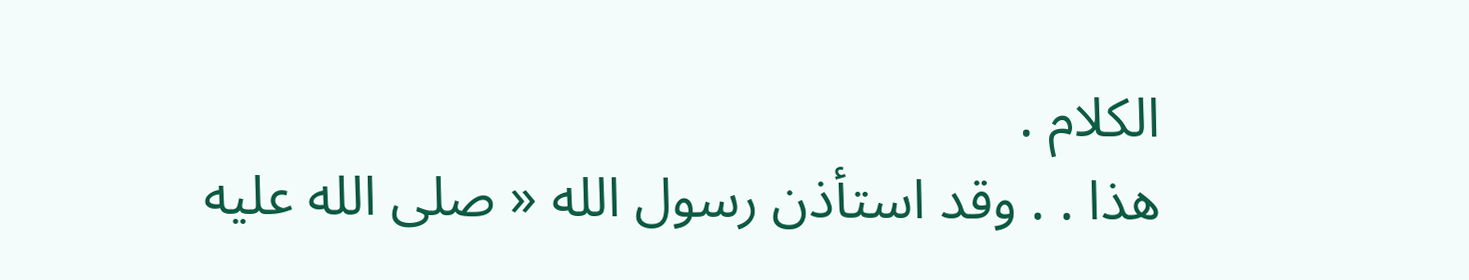الكلام .
هذا . . وقد استأذن رسول الله « صلى الله عليه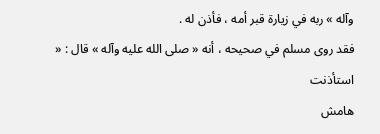وآله » ربه في زيارة قبر أمه ، فأذن له .
فقد روى مسلم في صحيحه ، أنه « صلى الله عليه وآله » قال : « استأذنت
هامش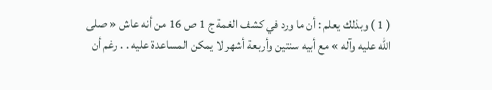( 1 ) وبذلك يعلم : أن ما ورد في كشف الغمة ج 1 ص 16 من أنه عاش « صلى الله عليه وآله » مع أبيه سنتين وأربعة أشهر لا يمكن المساعدة عليه . . رغم أن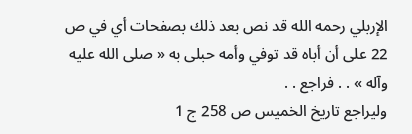الإربلي رحمه الله قد نص بعد ذلك بصفحات أي في ص 22 على أن أباه قد توفي وأمه حبلى به « صلى الله عليه وآله » . . فراجع . .
وليراجع تاريخ الخميس ص 258 ج 1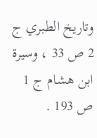وتاريخ الطبري ج 2 ص 33 ، وسيرة ابن هشام ج 1 ص 193 .